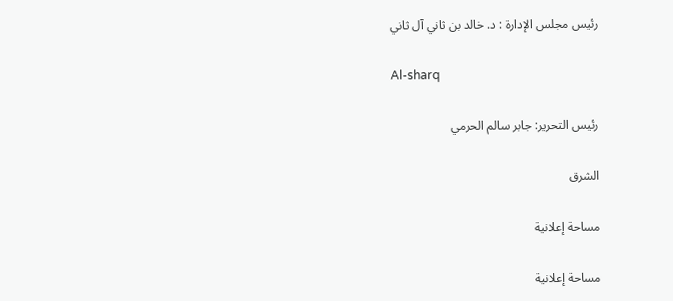رئيس مجلس الإدارة : د. خالد بن ثاني آل ثاني

Al-sharq

رئيس التحرير: جابر سالم الحرمي

الشرق

مساحة إعلانية

مساحة إعلانية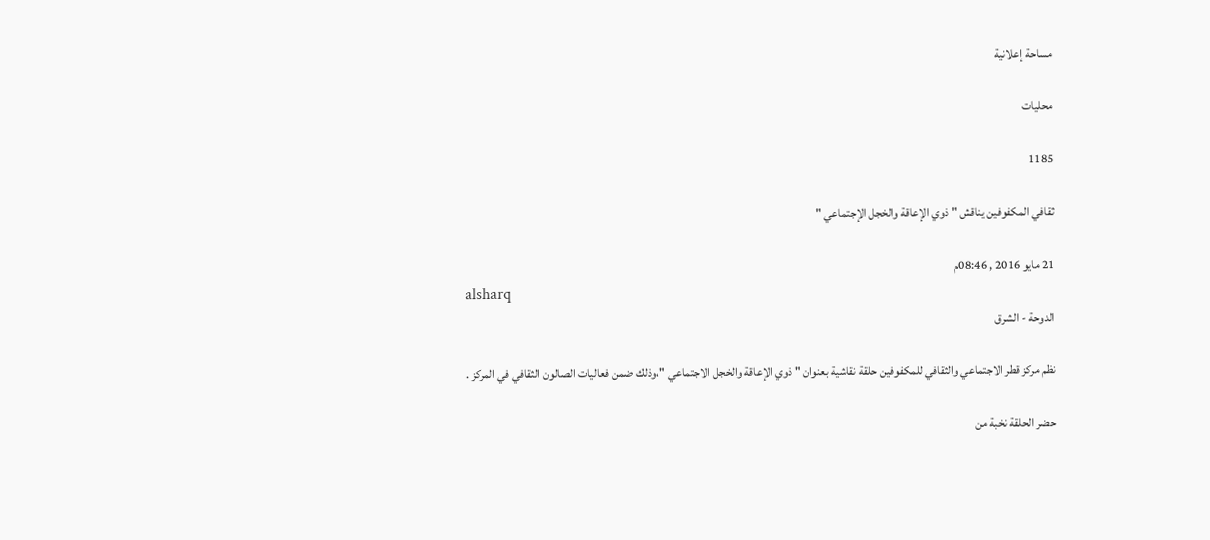مساحة إعلانية

محليات

1185

ثقافي المكفوفين يناقش " ذوي الإعاقة والخجل الإجتماعي "

21 مايو 2016 , 08:46م
alsharq
الدوحة - الشرق

نظم مركز قطر الاجتماعي والثقافي للمكفوفين حلقة نقاشية بعنوان " ذوي الإعاقة والخجل الاجتماعي "،وذلك ضمن فعاليات الصالون الثقافي في المركز .

حضر الحلقة نخبة من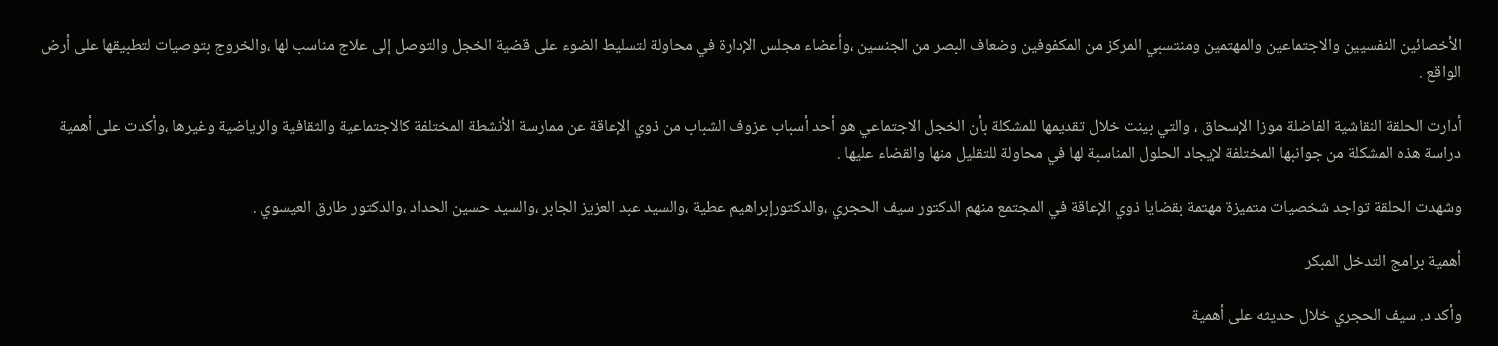الأخصائين النفسيين والاجتماعين والمهتمين ومنتسبي المركز من المكفوفين وضعاف البصر من الجنسين ،وأعضاء مجلس الإدارة في محاولة لتسليط الضوء على قضية الخجل والتوصل إلى علاج مناسب لها ،والخروج بتوصيات لتطبيقها على أرض الواقع .

أدارت الحلقة النقاشية الفاضلة موزا الإسحاق ، والتي بينت خلال تقديمها للمشكلة بأن الخجل الاجتماعي هو أحد أسباب عزوف الشباب من ذوي الإعاقة عن ممارسة الأنشطة المختلفة كالاجتماعية والثقافية والرياضية وغيرها ،وأكدت على أهمية دراسة هذه المشكلة من جوانبها المختلفة لإيجاد الحلول المناسبة لها في محاولة للتقليل منها والقضاء عليها .

وشهدت الحلقة تواجد شخصيات متميزة مهتمة بقضايا ذوي الإعاقة في المجتمع منهم الدكتور سيف الحجري ،والدكتورإبراهيم عطية ،والسيد عبد العزيز الجابر ،والسيد حسين الحداد ،والدكتور طارق العيسوي .

أهمية برامج التدخل المبكر

وأكد د. سيف الحجري خلال حديثه على أهمية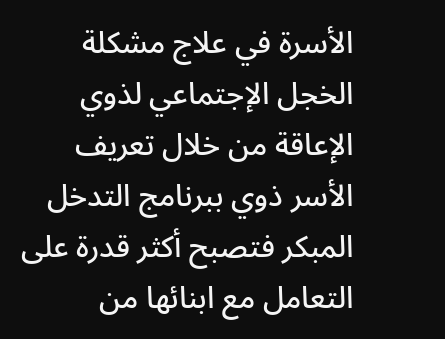الأسرة في علاج مشكلة الخجل الإجتماعي لذوي الإعاقة من خلال تعريف الأسر ذوي ببرنامج التدخل المبكر فتصبح أكثر قدرة على التعامل مع ابنائها من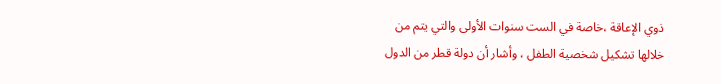ذوي الإعاقة ،خاصة في الست سنوات الأولى والتي يتم من خلالها تشكيل شخصية الطفل ، وأشار أن دولة قطر من الدول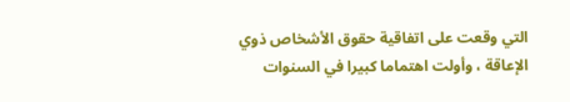التي وقعت على اتفاقية حقوق الأشخاص ذوي الإعاقة ، وأولت اهتماما كبيرا في السنوات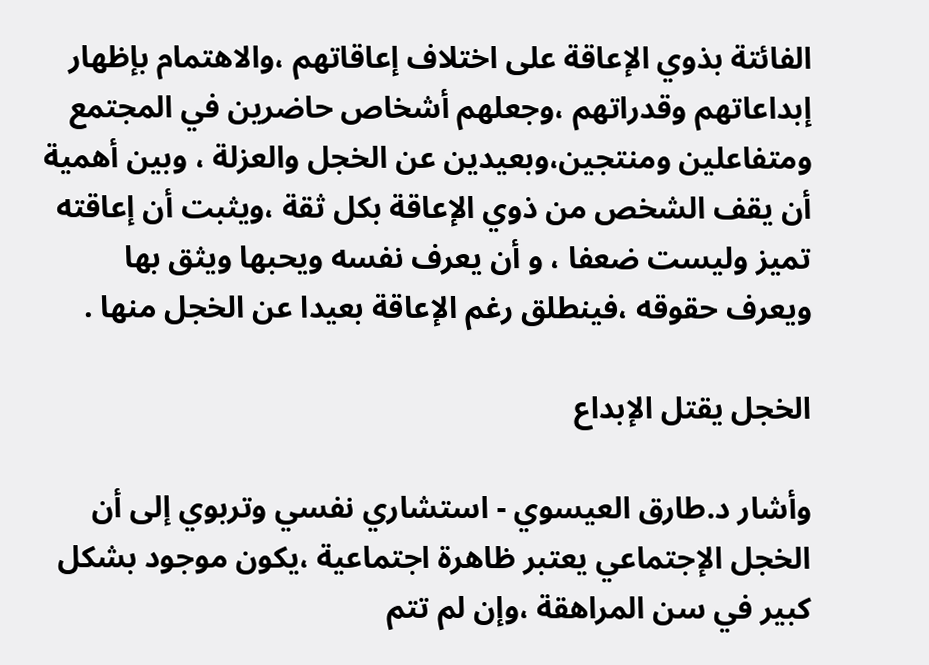الفائتة بذوي الإعاقة على اختلاف إعاقاتهم ،والاهتمام بإظهار إبداعاتهم وقدراتهم ،وجعلهم أشخاص حاضرين في المجتمع ومتفاعلين ومنتجين،وبعيدين عن الخجل والعزلة ، وبين أهمية أن يقف الشخص من ذوي الإعاقة بكل ثقة ،ويثبت أن إعاقته تميز وليست ضعفا ، و أن يعرف نفسه ويحبها ويثق بها ويعرف حقوقه ،فينطلق رغم الإعاقة بعيدا عن الخجل منها .

الخجل يقتل الإبداع

وأشار د.طارق العيسوي - استشاري نفسي وتربوي إلى أن الخجل الإجتماعي يعتبر ظاهرة اجتماعية ،يكون موجود بشكل كبير في سن المراهقة ،وإن لم تتم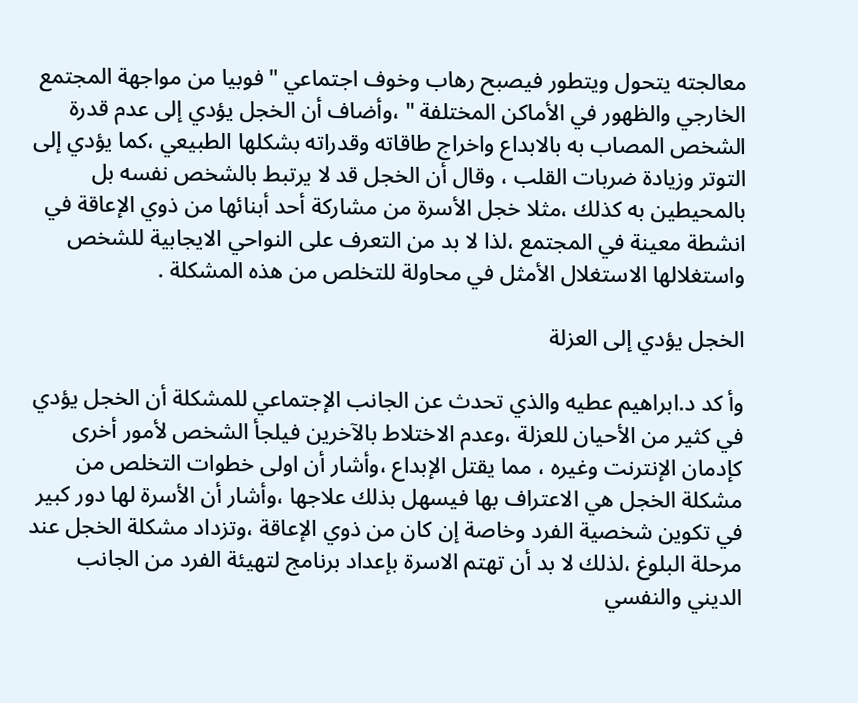معالجته يتحول ويتطور فيصبح رهاب وخوف اجتماعي "فوبيا من مواجهة المجتمع الخارجي والظهور في الأماكن المختلفة " ،وأضاف أن الخجل يؤدي إلى عدم قدرة الشخص المصاب به بالابداع واخراج طاقاته وقدراته بشكلها الطبيعي ،كما يؤدي إلى التوتر وزيادة ضربات القلب ، وقال أن الخجل قد لا يرتبط بالشخص نفسه بل بالمحيطين به كذلك ،مثلا خجل الأسرة من مشاركة أحد أبنائها من ذوي الإعاقة في انشطة معينة في المجتمع ،لذا لا بد من التعرف على النواحي الايجابية للشخص واستغلالها الاستغلال الأمثل في محاولة للتخلص من هذه المشكلة .

الخجل يؤدي إلى العزلة

وأ كد د.ابراهيم عطيه والذي تحدث عن الجانب الإجتماعي للمشكلة أن الخجل يؤدي في كثير من الأحيان للعزلة ،وعدم الاختلاط بالآخرين فيلجأ الشخص لأمور أخرى كإدمان الإنترنت وغيره ، مما يقتل الإبداع ،وأشار أن اولى خطوات التخلص من مشكلة الخجل هي الاعتراف بها فيسهل بذلك علاجها ،وأشار أن الأسرة لها دور كبير في تكوين شخصية الفرد وخاصة إن كان من ذوي الإعاقة ،وتزداد مشكلة الخجل عند مرحلة البلوغ ،لذلك لا بد أن تهتم الاسرة بإعداد برنامج لتهيئة الفرد من الجانب الديني والنفسي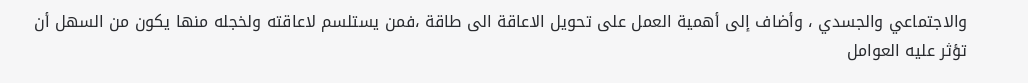والاجتماعي والجسدي ، وأضاف إلى أهمية العمل على تحويل الاعاقة الى طاقة ،فمن يستلسم لاعاقته ولخجله منها يكون من السهل أن تؤثر عليه العوامل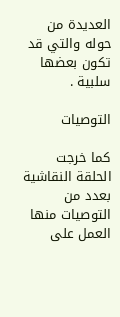العديدة من حوله والتي قد تكون بعضها سلبية .

التوصيات

كما خرجت الحلقة النقاشية بعدد من التوصيات منها العمل على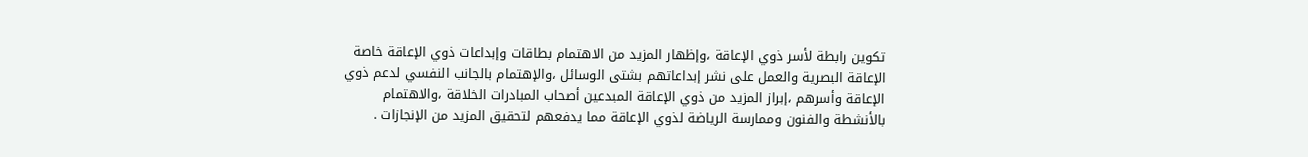تكوين رابطة لأسر ذوي الإعاقة ،وإظهار المزيد من الاهتمام بطاقات وإبداعات ذوي الإعاقة خاصة الإعاقة البصرية والعمل على نشر إبداعاتهم بشتى الوسائل ،والإهتمام بالجانب النفسي لدعم ذوي الإعاقة وأسرهم ،إبراز المزيد من ذوي الإعاقة المبدعين أصحاب المبادرات الخلاقة ،والاهتمام بالأنشطة والفنون وممارسة الرياضة لذوي الإعاقة مما يدفعهم لتحقيق المزيد من الإنجازات .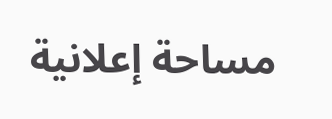مساحة إعلانية